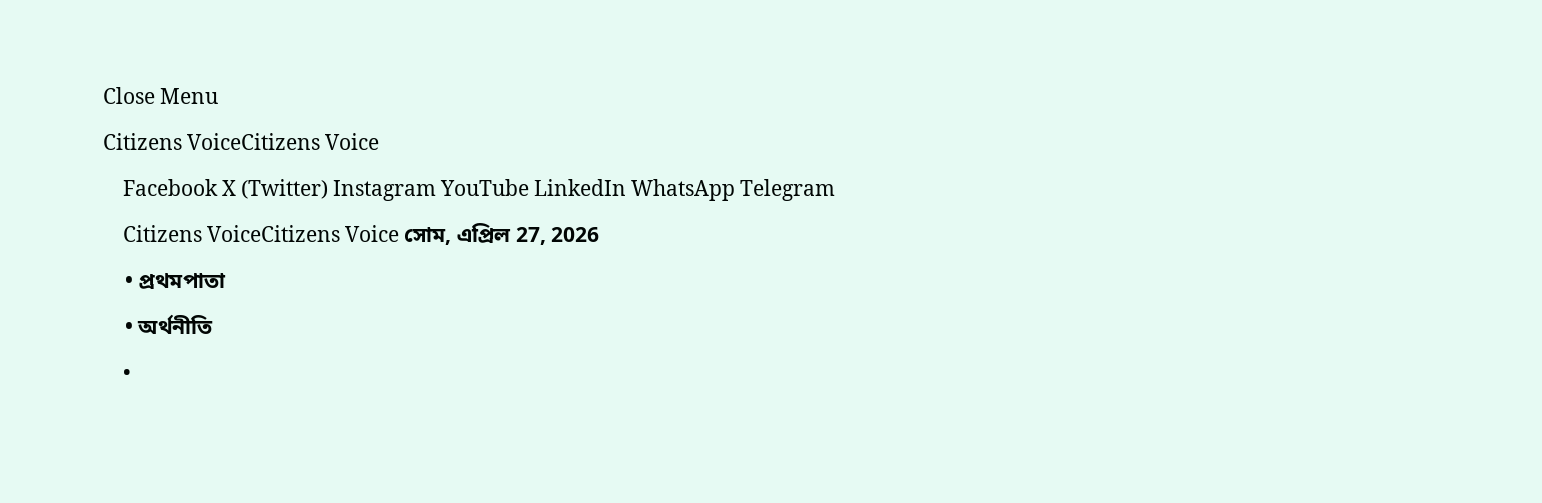Close Menu
Citizens VoiceCitizens Voice
    Facebook X (Twitter) Instagram YouTube LinkedIn WhatsApp Telegram
    Citizens VoiceCitizens Voice সোম, এপ্রিল 27, 2026
    • প্রথমপাতা
    • অর্থনীতি
    •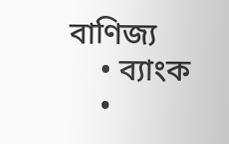বাণিজ্য
    • ব্যাংক
    •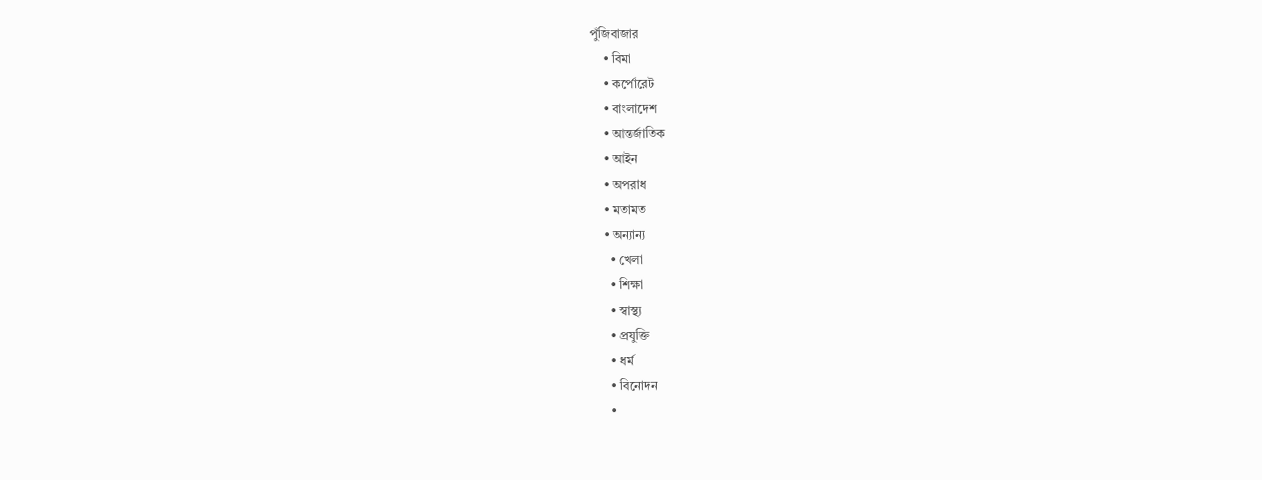পুঁজিবাজার
    • বিমা
    • কর্পোরেট
    • বাংলাদেশ
    • আন্তর্জাতিক
    • আইন
    • অপরাধ
    • মতামত
    • অন্যান্য
      • খেলা
      • শিক্ষা
      • স্বাস্থ্য
      • প্রযুক্তি
      • ধর্ম
      • বিনোদন
      •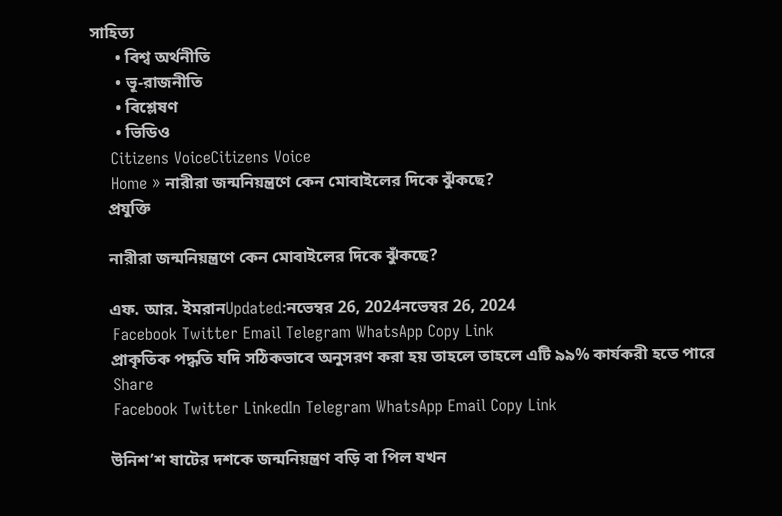সাহিত্য
      • বিশ্ব অর্থনীতি
      • ভূ-রাজনীতি
      • বিশ্লেষণ
      • ভিডিও
    Citizens VoiceCitizens Voice
    Home » নারীরা জন্মনিয়ন্ত্রণে কেন মোবাইলের দিকে ঝুঁকছে?
    প্রযুক্তি

    নারীরা জন্মনিয়ন্ত্রণে কেন মোবাইলের দিকে ঝুঁকছে?

    এফ. আর. ইমরানUpdated:নভেম্বর 26, 2024নভেম্বর 26, 2024
    Facebook Twitter Email Telegram WhatsApp Copy Link
    প্রাকৃতিক পদ্ধতি যদি সঠিকভাবে অনুসরণ করা হয় তাহলে তাহলে এটি ৯৯% কার্যকরী হতে পারে
    Share
    Facebook Twitter LinkedIn Telegram WhatsApp Email Copy Link

    উনিশ’শ ষাটের দশকে জন্মনিয়ন্ত্রণ বড়ি বা পিল যখন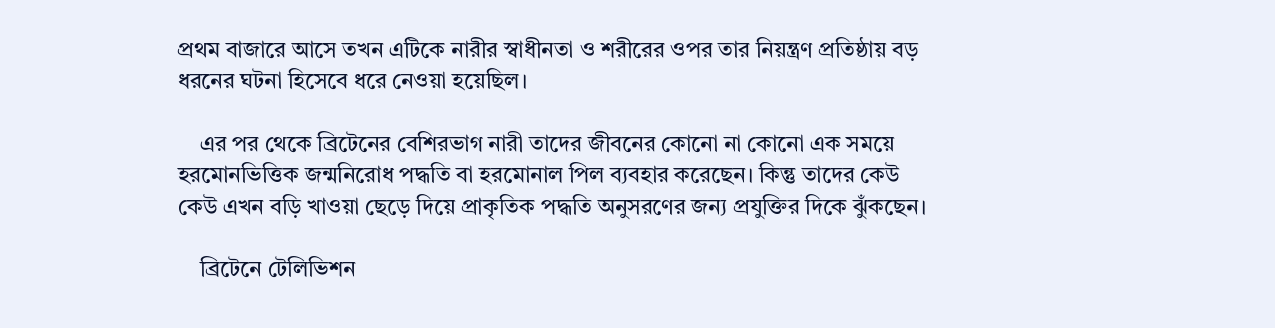প্রথম বাজারে আসে তখন এটিকে নারীর স্বাধীনতা ও শরীরের ওপর তার নিয়ন্ত্রণ প্রতিষ্ঠায় বড় ধরনের ঘটনা হিসেবে ধরে নেওয়া হয়েছিল।

    এর পর থেকে ব্রিটেনের বেশিরভাগ নারী তাদের জীবনের কোনো না কোনো এক সময়ে হরমোনভিত্তিক জন্মনিরোধ পদ্ধতি বা হরমোনাল পিল ব্যবহার করেছেন। কিন্তু তাদের কেউ কেউ এখন বড়ি খাওয়া ছেড়ে দিয়ে প্রাকৃতিক পদ্ধতি অনুসরণের জন্য প্রযুক্তির দিকে ঝুঁকছেন।

    ব্রিটেনে টেলিভিশন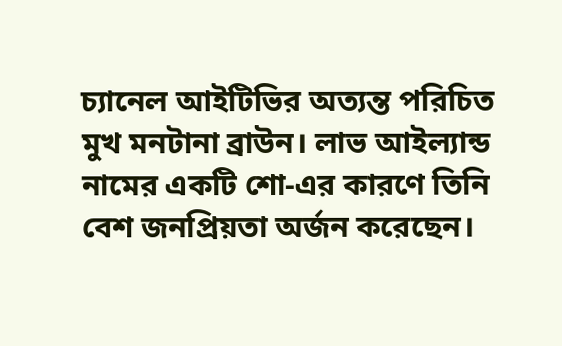চ্যানেল আইটিভির অত্যন্ত পরিচিত মুখ মনটানা ব্রাউন। লাভ আইল্যান্ড নামের একটি শো-এর কারণে তিনি বেশ জনপ্রিয়তা অর্জন করেছেন।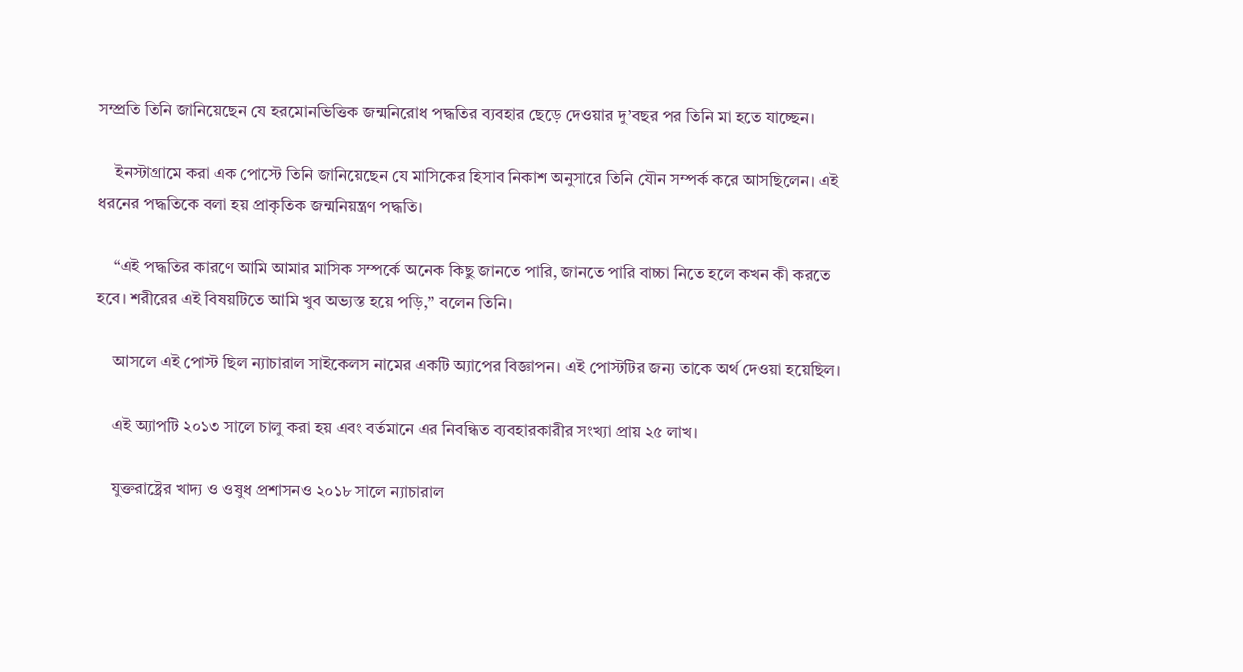সম্প্রতি তিনি জানিয়েছেন যে হরমোনভিত্তিক জন্মনিরোধ পদ্ধতির ব্যবহার ছেড়ে দেওয়ার দু’বছর পর তিনি মা হতে যাচ্ছেন।

    ইনস্টাগ্রামে করা এক পোস্টে তিনি জানিয়েছেন যে মাসিকের হিসাব নিকাশ অনুসারে তিনি যৌন সম্পর্ক করে আসছিলেন। এই ধরনের পদ্ধতিকে বলা হয় প্রাকৃতিক জন্মনিয়ন্ত্রণ পদ্ধতি।

    “এই পদ্ধতির কারণে আমি আমার মাসিক সম্পর্কে অনেক কিছু জানতে পারি, জানতে পারি বাচ্চা নিতে হলে কখন কী করতে হবে। শরীরের এই বিষয়টিতে আমি খুব অভ্যস্ত হয়ে পড়ি,” বলেন তিনি।

    আসলে এই পোস্ট ছিল ন্যাচারাল সাইকেলস নামের একটি অ্যাপের বিজ্ঞাপন। এই পোস্টটির জন্য তাকে অর্থ দেওয়া হয়েছিল।

    এই অ্যাপটি ২০১৩ সালে চালু করা হয় এবং বর্তমানে এর নিবন্ধিত ব্যবহারকারীর সংখ্যা প্রায় ২৫ লাখ।

    যুক্তরাষ্ট্রের খাদ্য ও ওষুধ প্রশাসনও ২০১৮ সালে ন্যাচারাল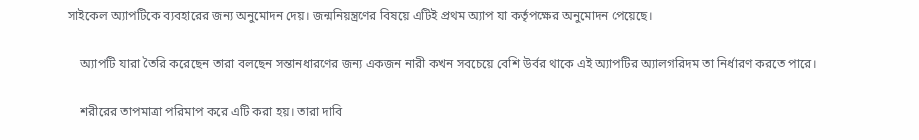সাইকেল অ্যাপটিকে ব্যবহারের জন্য অনুমোদন দেয়। জন্মনিয়ন্ত্রণের বিষয়ে এটিই প্রথম অ্যাপ যা কর্তৃপক্ষের অনুমোদন পেয়েছে।

    অ্যাপটি যারা তৈরি করেছেন তারা বলছেন সন্তানধারণের জন্য একজন নারী কখন সবচেয়ে বেশি উর্বর থাকে এই অ্যাপটির অ্যালগরিদম তা নির্ধারণ করতে পারে।

    শরীরের তাপমাত্রা পরিমাপ করে এটি করা হয়। তারা দাবি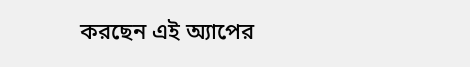করছেন এই অ্যাপের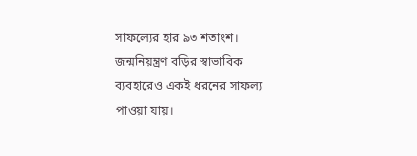সাফল্যের হার ৯৩ শতাংশ। জন্মনিয়ন্ত্রণ বড়ির স্বাভাবিক ব্যবহারেও একই ধরনের সাফল্য পাওয়া যায়।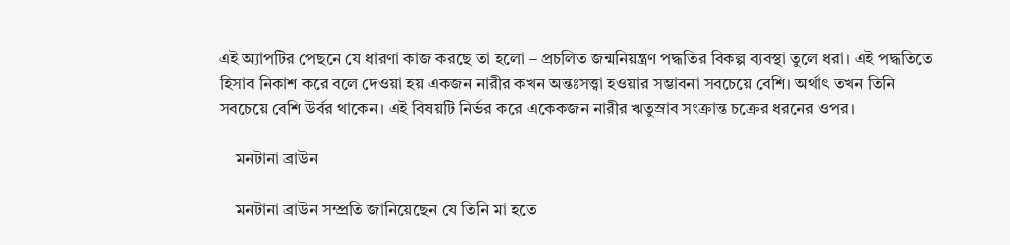এই অ্যাপটির পেছনে যে ধারণা কাজ করছে তা হলো – প্রচলিত জন্মনিয়ন্ত্রণ পদ্ধতির বিকল্প ব্যবস্থা তুলে ধরা। এই পদ্ধতিতে হিসাব নিকাশ করে বলে দেওয়া হয় একজন নারীর কখন অন্তঃসত্ত্বা হওয়ার সম্ভাবনা সবচেয়ে বেশি। অর্থাৎ তখন তিনি সবচেয়ে বেশি উর্বর থাকেন। এই বিষয়টি নির্ভর করে একেকজন নারীর ঋতুস্রাব সংক্রান্ত চক্রের ধরনের ওপর।

    মনটানা ব্রাউন

    মনটানা ব্রাউন সম্প্রতি জানিয়েছেন যে তিনি মা হতে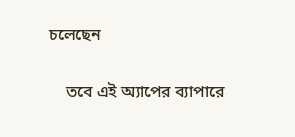চলেছেন

    তবে এই অ্যাপের ব্যাপারে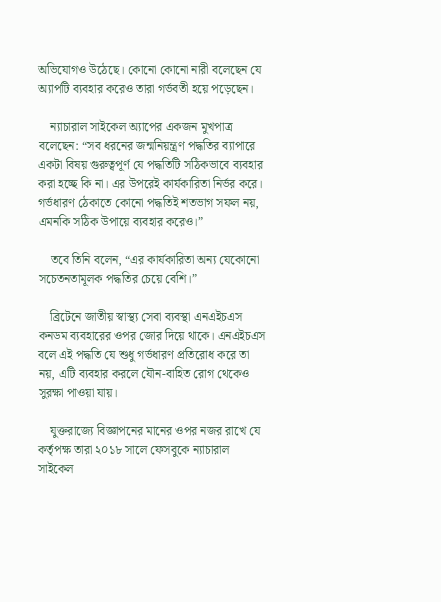অভিযোগও উঠেছে। কোনো কোনো নারী বলেছেন যে অ্যাপটি ব্যবহার করেও তারা গর্ভবতী হয়ে পড়েছেন।

    ন্যাচারাল সাইকেল অ্যাপের একজন মুখপাত্র বলেছেন: “সব ধরনের জন্মনিয়ন্ত্রণ পদ্ধতির ব্যাপারে একটা বিষয় গুরুত্বপূর্ণ যে পদ্ধতিটি সঠিকভাবে ব্যবহার করা হচ্ছে কি না। এর উপরেই কার্যকারিতা নির্ভর করে। গর্ভধারণ ঠেকাতে কোনো পদ্ধতিই শতভাগ সফল নয়, এমনকি সঠিক উপায়ে ব্যবহার করেও।”

    তবে তিনি বলেন, “এর কার্যকারিতা অন্য যেকোনো সচেতনতামূলক পদ্ধতির চেয়ে বেশি।”

    ব্রিটেনে জাতীয় স্বাস্থ্য সেবা ব্যবস্থা এনএইচএস কনডম ব্যবহারের ওপর জোর দিয়ে থাকে। এনএইচএস বলে এই পদ্ধতি যে শুধু গর্ভধারণ প্রতিরোধ করে তা নয়, এটি ব্যবহার করলে যৌন-বাহিত রোগ থেকেও সুরক্ষা পাওয়া যায়।

    যুক্তরাজ্যে বিজ্ঞাপনের মানের ওপর নজর রাখে যে কর্তৃপক্ষ তারা ২০১৮ সালে ফেসবুকে ন্যাচারাল সাইকেল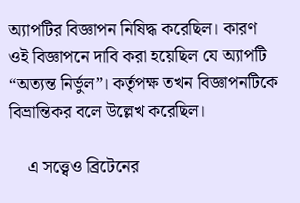অ্যাপটির বিজ্ঞাপন নিষিদ্ধ করেছিল। কারণ ওই বিজ্ঞাপনে দাবি করা হয়েছিল যে অ্যাপটি “অত্যন্ত নির্ভুল”। কর্তৃপক্ষ তখন বিজ্ঞাপনটিকে বিভ্রান্তিকর বলে উল্লেখ করেছিল।

    এ সত্ত্বেও ব্রিটেনের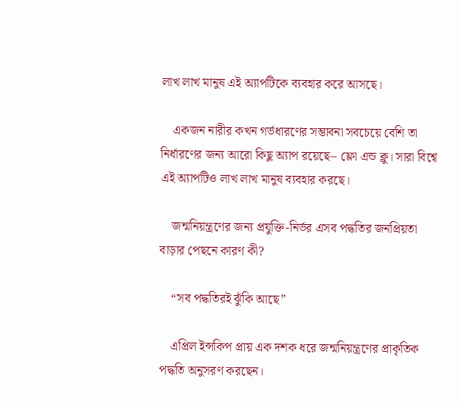লাখ লাখ মানুষ এই অ্যাপটিকে ব্যবহার করে আসছে।

    একজন নারীর কখন গর্ভধারণের সম্ভাবনা সবচেয়ে বেশি তা নির্ধারণের জন্য আরো কিছু অ্যাপ রয়েছে– ফ্লো এন্ড ক্লু। সারা বিশ্বে এই অ্যাপটিও লাখ লাখ মানুষ ব্যবহার করছে।

    জন্মনিয়ন্ত্রণের জন্য প্রযুক্তি-নির্ভর এসব পদ্ধতির জনপ্রিয়তা বাড়ার পেছনে কারণ কী?

    “সব পদ্ধতিরই ঝুঁকি আছে”

    এপ্রিল ইন্সকিপ প্রায় এক দশক ধরে জন্মনিয়ন্ত্রণের প্রাকৃতিক পদ্ধতি অনুসরণ করছেন।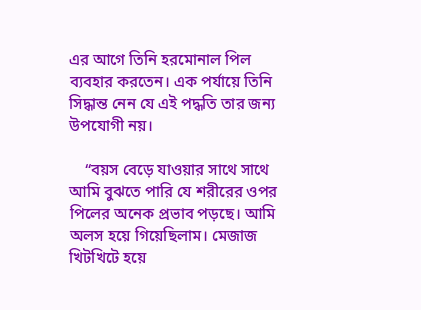এর আগে তিনি হরমোনাল পিল ব্যবহার করতেন। এক পর্যায়ে তিনি সিদ্ধান্ত নেন যে এই পদ্ধতি তার জন্য উপযোগী নয়।

    “বয়স বেড়ে যাওয়ার সাথে সাথে আমি বুঝতে পারি যে শরীরের ওপর পিলের অনেক প্রভাব পড়ছে। আমি অলস হয়ে গিয়েছিলাম। মেজাজ খিটখিটে হয়ে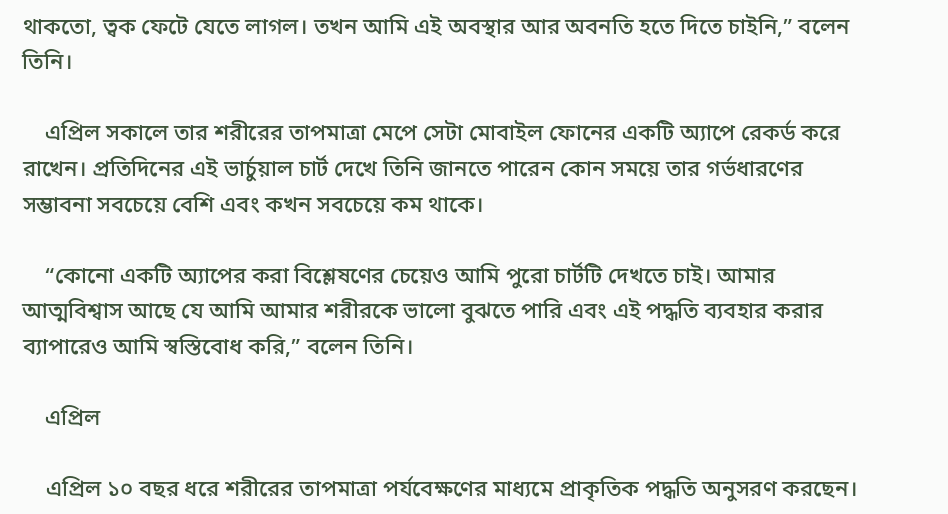থাকতো, ত্বক ফেটে যেতে লাগল। তখন আমি এই অবস্থার আর অবনতি হতে দিতে চাইনি,” বলেন তিনি।

    এপ্রিল সকালে তার শরীরের তাপমাত্রা মেপে সেটা মোবাইল ফোনের একটি অ্যাপে রেকর্ড করে রাখেন। প্রতিদিনের এই ভার্চুয়াল চার্ট দেখে তিনি জানতে পারেন কোন সময়ে তার গর্ভধারণের সম্ভাবনা সবচেয়ে বেশি এবং কখন সবচেয়ে কম থাকে।

    “কোনো একটি অ্যাপের করা বিশ্লেষণের চেয়েও আমি পুরো চার্টটি দেখতে চাই। আমার আত্মবিশ্বাস আছে যে আমি আমার শরীরকে ভালো বুঝতে পারি এবং এই পদ্ধতি ব্যবহার করার ব্যাপারেও আমি স্বস্তিবোধ করি,” বলেন তিনি।

    এপ্রিল

    এপ্রিল ১০ বছর ধরে শরীরের তাপমাত্রা পর্যবেক্ষণের মাধ্যমে প্রাকৃতিক পদ্ধতি অনুসরণ করছেন।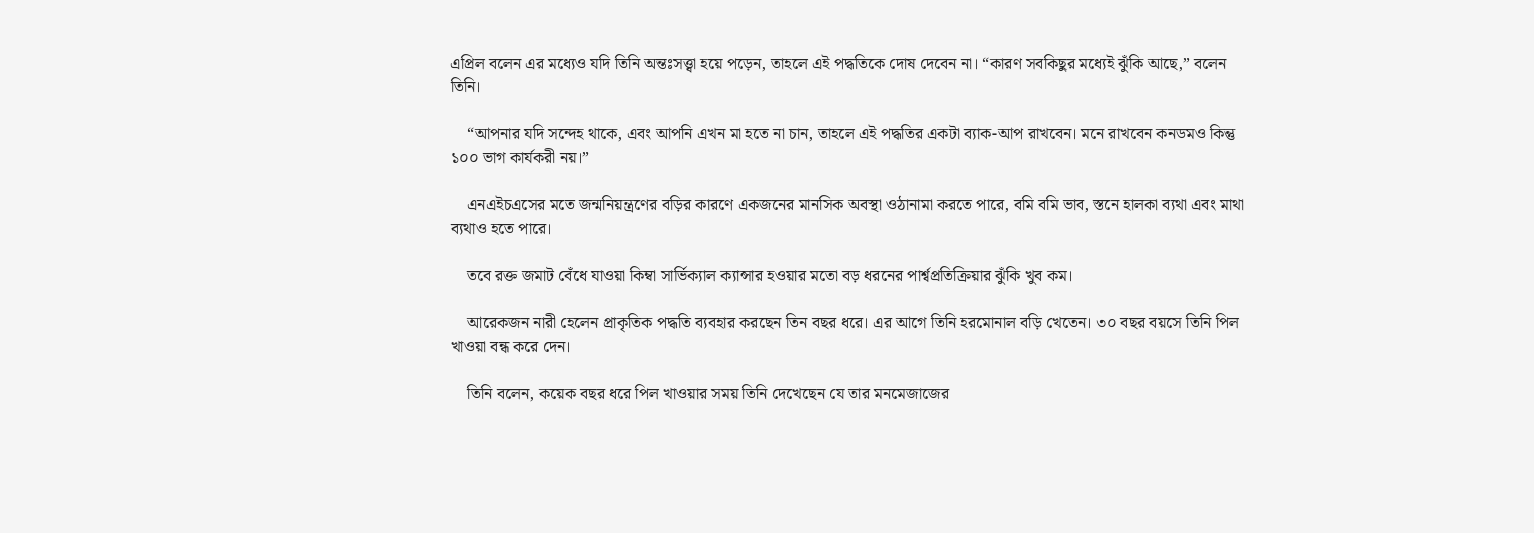এপ্রিল বলেন এর মধ্যেও যদি তিনি অন্তঃসত্ত্বা হয়ে পড়েন, তাহলে এই পদ্ধতিকে দোষ দেবেন না। “কারণ সবকিছুর মধ্যেই ঝুঁকি আছে,” বলেন তিনি।

    “আপনার যদি সন্দেহ থাকে, এবং আপনি এখন মা হতে না চান, তাহলে এই পদ্ধতির একটা ব্যাক-আপ রাখবেন। মনে রাখবেন কনডমও কিন্তু ১০০ ভাগ কার্যকরী নয়।”

    এনএইচএসের মতে জন্মনিয়ন্ত্রণের বড়ির কারণে একজনের মানসিক অবস্থা ওঠানামা করতে পারে, বমি বমি ভাব, স্তনে হালকা ব্যথা এবং মাথা ব্যথাও হতে পারে।

    তবে রক্ত জমাট বেঁধে যাওয়া কিম্বা সার্ভিক্যাল ক্যান্সার হওয়ার মতো বড় ধরনের পার্শ্বপ্রতিক্রিয়ার ঝুঁকি খুব কম।

    আরেকজন নারী হেলেন প্রাকৃতিক পদ্ধতি ব্যবহার করছেন তিন বছর ধরে। এর আগে তিনি হরমোনাল বড়ি খেতেন। ৩০ বছর বয়সে তিনি পিল খাওয়া বন্ধ করে দেন।

    তিনি বলেন, কয়েক বছর ধরে পিল খাওয়ার সময় তিনি দেখেছেন যে তার মনমেজাজের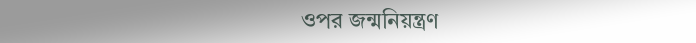ওপর জন্মনিয়ন্ত্রণ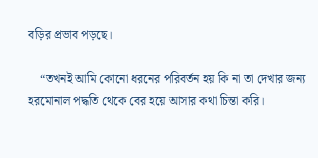বড়ির প্রভাব পড়ছে।

    “তখনই আমি কোনো ধরনের পরিবর্তন হয় কি না তা দেখার জন্য হরমোনাল পদ্ধতি থেকে বের হয়ে আসার কথা চিন্তা করি।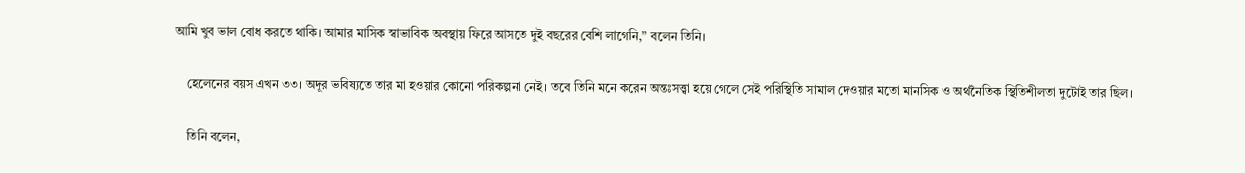আমি খুব ভাল বোধ করতে থাকি। আমার মাসিক স্বাভাবিক অবস্থায় ফিরে আসতে দুই বছরের বেশি লাগেনি,” বলেন তিনি।

    হেলেনের বয়স এখন ৩৩। অদূর ভবিষ্যতে তার মা হওয়ার কোনো পরিকল্পনা নেই। তবে তিনি মনে করেন অন্তঃসত্ত্বা হয়ে গেলে সেই পরিস্থিতি সামাল দেওয়ার মতো মানসিক ও অর্থনৈতিক স্থিতিশীলতা দুটোই তার ছিল।

    তিনি বলেন,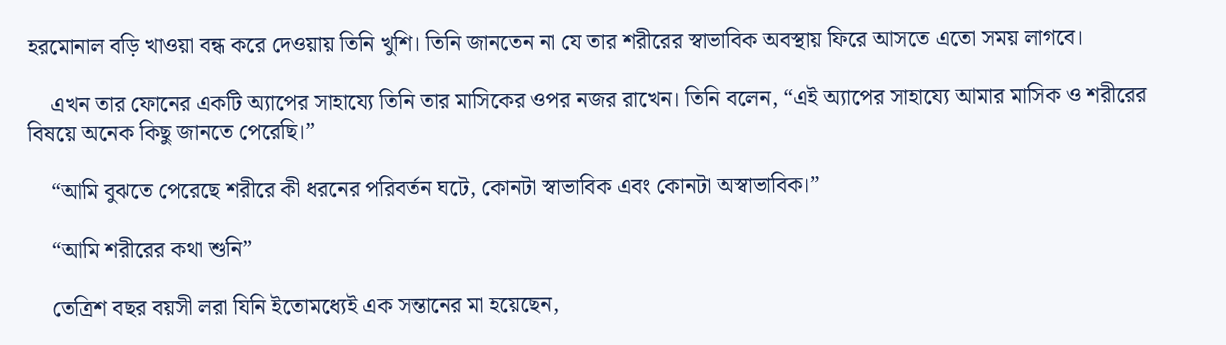হরমোনাল বড়ি খাওয়া বন্ধ করে দেওয়ায় তিনি খুশি। তিনি জানতেন না যে তার শরীরের স্বাভাবিক অবস্থায় ফিরে আসতে এতো সময় লাগবে।

    এখন তার ফোনের একটি অ্যাপের সাহায্যে তিনি তার মাসিকের ওপর নজর রাখেন। তিনি বলেন, “এই অ্যাপের সাহায্যে আমার মাসিক ও শরীরের বিষয়ে অনেক কিছু জানতে পেরেছি।”

    “আমি বুঝতে পেরেছে শরীরে কী ধরনের পরিবর্তন ঘটে, কোনটা স্বাভাবিক এবং কোনটা অস্বাভাবিক।”

    “আমি শরীরের কথা শুনি”

    তেত্রিশ বছর বয়সী লরা যিনি ইতোমধ্যেই এক সন্তানের মা হয়েছেন,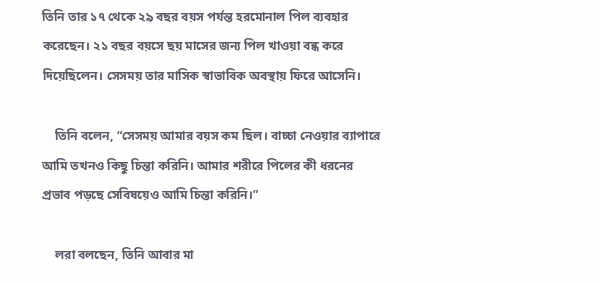তিনি তার ১৭ থেকে ২৯ বছর বয়স পর্যন্ত হরমোনাল পিল ব্যবহার করেছেন। ২১ বছর বয়সে ছয় মাসের জন্য পিল খাওয়া বন্ধ করে দিয়েছিলেন। সেসময় তার মাসিক স্বাভাবিক অবস্থায় ফিরে আসেনি।

    তিনি বলেন, “সেসময় আমার বয়স কম ছিল। বাচ্চা নেওয়ার ব্যাপারে আমি তখনও কিছু চিন্তা করিনি। আমার শরীরে পিলের কী ধরনের প্রভাব পড়ছে সেবিষয়েও আমি চিন্তা করিনি।”

    লরা বলছেন, তিনি আবার মা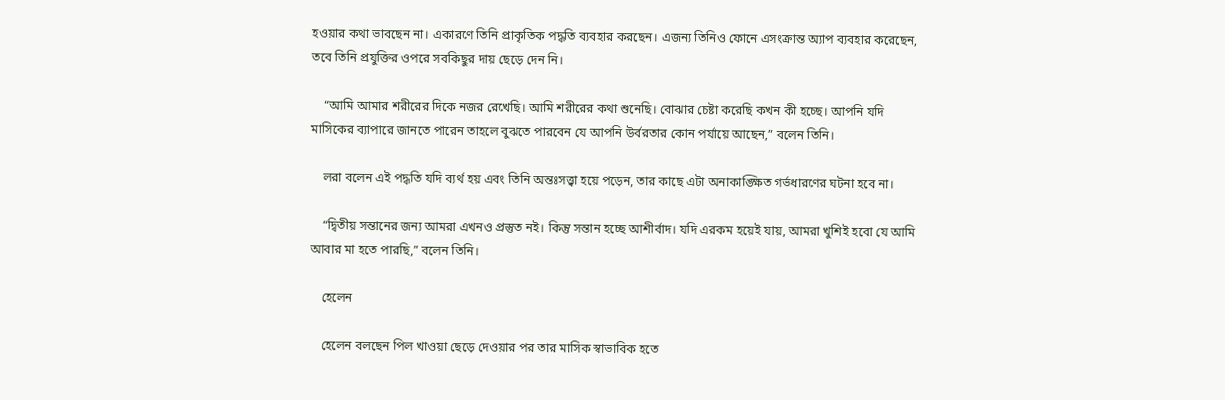হওয়ার কথা ভাবছেন না। একারণে তিনি প্রাকৃতিক পদ্ধতি ব্যবহার করছেন। এজন্য তিনিও ফোনে এসংক্রান্ত অ্যাপ ব্যবহার করেছেন, তবে তিনি প্রযুক্তির ওপরে সবকিছুর দায় ছেড়ে দেন নি।

    “আমি আমার শরীরের দিকে নজর রেখেছি। আমি শরীরের কথা শুনেছি। বোঝার চেষ্টা করেছি কখন কী হচ্ছে। আপনি যদি মাসিকের ব্যাপারে জানতে পারেন তাহলে বুঝতে পারবেন যে আপনি উর্বরতার কোন পর্যায়ে আছেন,” বলেন তিনি।

    লরা বলেন এই পদ্ধতি যদি ব্যর্থ হয় এবং তিনি অন্তঃসত্ত্বা হয়ে পড়েন, তার কাছে এটা অনাকাঙ্ক্ষিত গর্ভধারণের ঘটনা হবে না।

    “দ্বিতীয় সন্তানের জন্য আমরা এখনও প্রস্তুত নই। কিন্তু সন্তান হচ্ছে আশীর্বাদ। যদি এরকম হয়েই যায়, আমরা খুশিই হবো যে আমি আবার মা হতে পারছি,” বলেন তিনি।

    হেলেন

    হেলেন বলছেন পিল খাওয়া ছেড়ে দেওয়ার পর তার মাসিক স্বাভাবিক হতে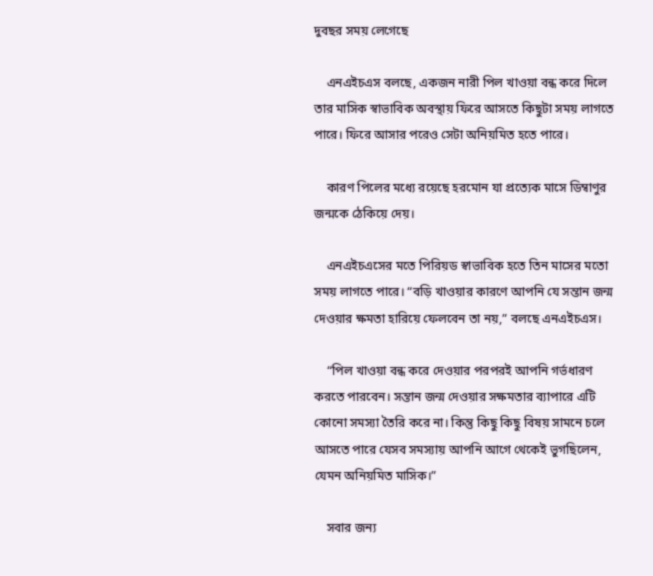দুবছর সময় লেগেছে

    এনএইচএস বলছে, একজন নারী পিল খাওয়া বন্ধ করে দিলে তার মাসিক স্বাভাবিক অবস্থায় ফিরে আসতে কিছুটা সময় লাগতে পারে। ফিরে আসার পরেও সেটা অনিয়মিত হতে পারে।

    কারণ পিলের মধ্যে রয়েছে হরমোন যা প্রত্যেক মাসে ডিম্বাণুর জন্মকে ঠেকিয়ে দেয়।

    এনএইচএসের মতে পিরিয়ড স্বাভাবিক হতে তিন মাসের মতো সময় লাগতে পারে। “বড়ি খাওয়ার কারণে আপনি যে সন্তান জন্ম দেওয়ার ক্ষমতা হারিয়ে ফেলবেন তা নয়,” বলছে এনএইচএস।

    “পিল খাওয়া বন্ধ করে দেওয়ার পরপরই আপনি গর্ভধারণ করতে পারবেন। সন্তান জন্ম দেওয়ার সক্ষমতার ব্যাপারে এটি কোনো সমস্যা তৈরি করে না। কিন্তু কিছু কিছু বিষয় সামনে চলে আসতে পারে যেসব সমস্যায় আপনি আগে থেকেই ভুগছিলেন, যেমন অনিয়মিত মাসিক।”

    সবার জন্য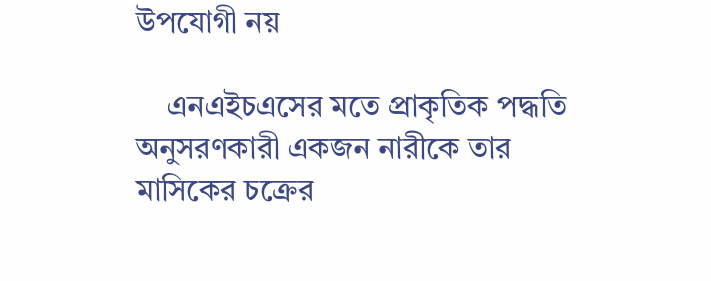উপযোগী নয়

    এনএইচএসের মতে প্রাকৃতিক পদ্ধতি অনুসরণকারী একজন নারীকে তার মাসিকের চক্রের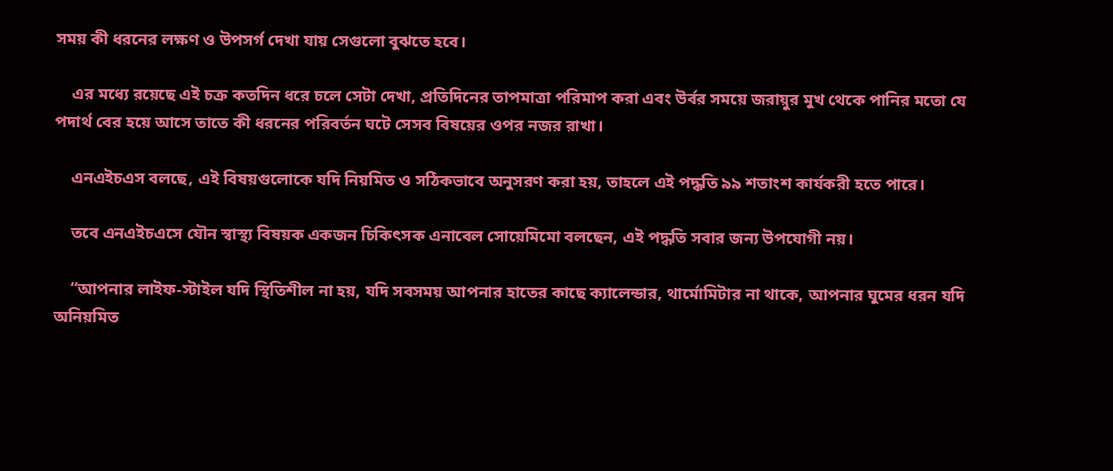সময় কী ধরনের লক্ষণ ও উপসর্গ দেখা যায় সেগুলো বুঝতে হবে।

    এর মধ্যে রয়েছে এই চক্র কতদিন ধরে চলে সেটা দেখা, প্রতিদিনের তাপমাত্রা পরিমাপ করা এবং উর্বর সময়ে জরায়ুর মুখ থেকে পানির মতো যে পদার্থ বের হয়ে আসে তাতে কী ধরনের পরিবর্তন ঘটে সেসব বিষয়ের ওপর নজর রাখা।

    এনএইচএস বলছে, এই বিষয়গুলোকে যদি নিয়মিত ও সঠিকভাবে অনুসরণ করা হয়, তাহলে এই পদ্ধতি ৯৯ শতাংশ কার্যকরী হতে পারে।

    তবে এনএইচএসে যৌন স্বাস্থ্য বিষয়ক একজন চিকিৎসক এনাবেল সোয়েমিমো বলছেন, এই পদ্ধতি সবার জন্য উপযোগী নয়।

    “আপনার লাইফ-স্টাইল যদি স্থিতিশীল না হয়, যদি সবসময় আপনার হাতের কাছে ক্যালেন্ডার, থার্মোমিটার না থাকে, আপনার ঘুমের ধরন যদি অনিয়মিত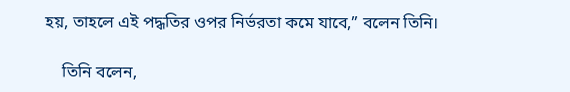হয়, তাহলে এই পদ্ধতির ওপর নির্ভরতা কমে যাবে,” বলেন তিনি।

    তিনি বলেন,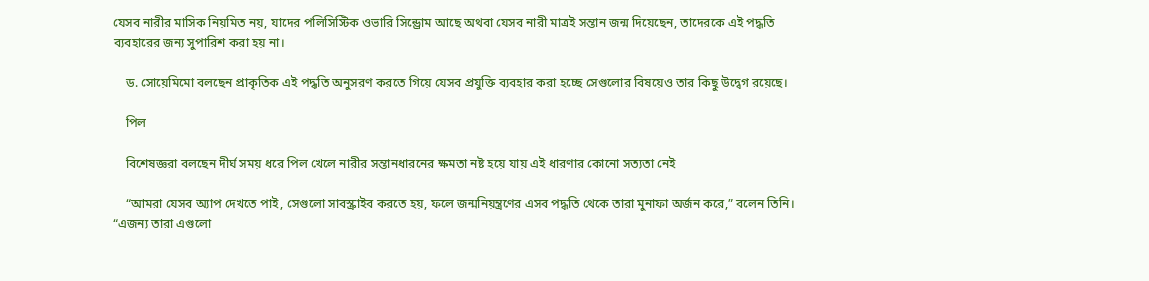যেসব নারীর মাসিক নিয়মিত নয়, যাদের পলিসিস্টিক ওভারি সিন্ড্রোম আছে অথবা যেসব নারী মাত্রই সন্তান জন্ম দিয়েছেন, তাদেরকে এই পদ্ধতি ব্যবহারের জন্য সুপারিশ করা হয় না।

    ড. সোয়েমিমো বলছেন প্রাকৃতিক এই পদ্ধতি অনুসরণ করতে গিয়ে যেসব প্রযুক্তি ব্যবহার করা হচ্ছে সেগুলোর বিষয়েও তার কিছু উদ্বেগ রয়েছে।

    পিল

    বিশেষজ্ঞরা বলছেন দীর্ঘ সময় ধরে পিল খেলে নারীর সন্তানধারনের ক্ষমতা নষ্ট হয়ে যায় এই ধারণার কোনো সত্যতা নেই

    “আমরা যেসব অ্যাপ দেখতে পাই, সেগুলো সাবস্ক্রাইব করতে হয়, ফলে জন্মনিয়ন্ত্রণের এসব পদ্ধতি থেকে তারা মুনাফা অর্জন করে,” বলেন তিনি। “এজন্য তারা এগুলো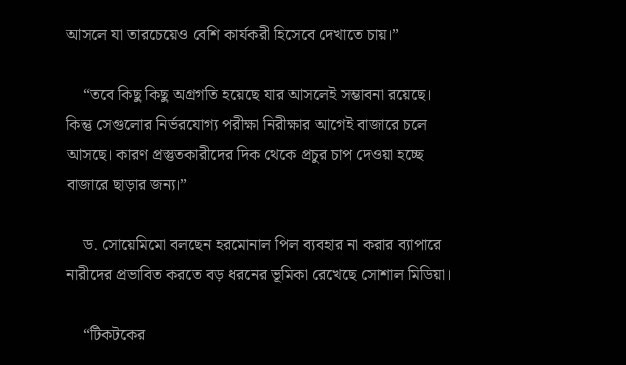আসলে যা তারচেয়েও বেশি কার্যকরী হিসেবে দেখাতে চায়।”

    “তবে কিছু কিছু অগ্রগতি হয়েছে যার আসলেই সম্ভাবনা রয়েছে। কিন্তু সেগুলোর নির্ভরযোগ্য পরীক্ষা নিরীক্ষার আগেই বাজারে চলে আসছে। কারণ প্রস্তুতকারীদের দিক থেকে প্রচুর চাপ দেওয়া হচ্ছে বাজারে ছাড়ার জন্য।”

    ড. সোয়েমিমো বলছেন হরমোনাল পিল ব্যবহার না করার ব্যাপারে নারীদের প্রভাবিত করতে বড় ধরনের ভূমিকা রেখেছে সোশাল মিডিয়া।

    “টিকটকের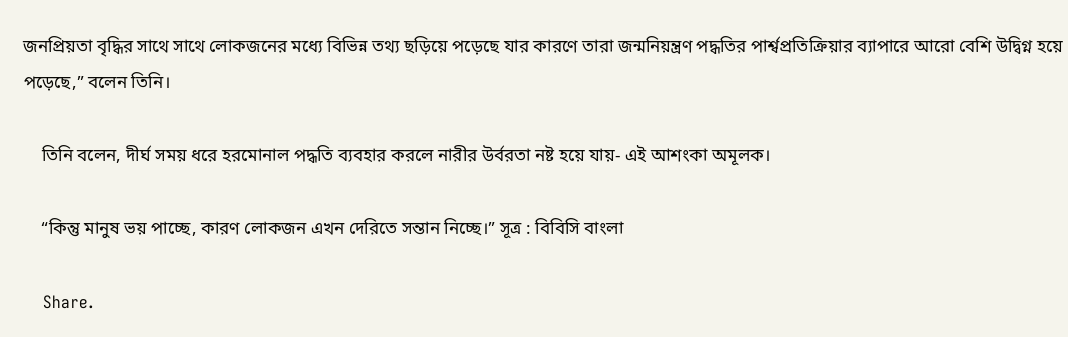জনপ্রিয়তা বৃদ্ধির সাথে সাথে লোকজনের মধ্যে বিভিন্ন তথ্য ছড়িয়ে পড়েছে যার কারণে তারা জন্মনিয়ন্ত্রণ পদ্ধতির পার্শ্বপ্রতিক্রিয়ার ব্যাপারে আরো বেশি উদ্বিগ্ন হয়ে পড়েছে,” বলেন তিনি।

    তিনি বলেন, দীর্ঘ সময় ধরে হরমোনাল পদ্ধতি ব্যবহার করলে নারীর উর্বরতা নষ্ট হয়ে যায়- এই আশংকা অমূলক।

    “কিন্তু মানুষ ভয় পাচ্ছে, কারণ লোকজন এখন দেরিতে সন্তান নিচ্ছে।” সূত্র : বিবিসি বাংলা

    Share.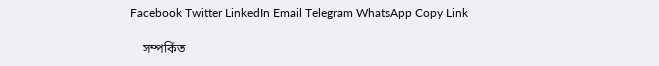Facebook Twitter LinkedIn Email Telegram WhatsApp Copy Link

    সম্পর্কিত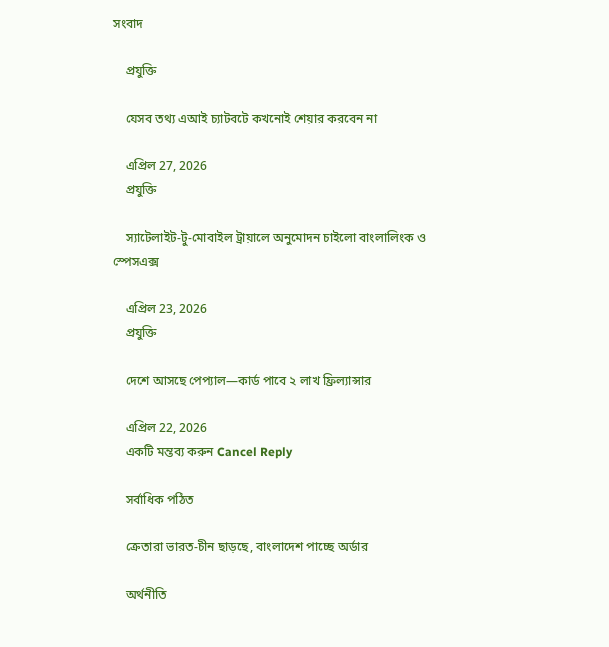সংবাদ

    প্রযুক্তি

    যেসব তথ্য এআই চ্যাটবটে কখনোই শেয়ার করবেন না

    এপ্রিল 27, 2026
    প্রযুক্তি

    স্যাটেলাইট-টু-মোবাইল ট্রায়ালে অনুমোদন চাইলো বাংলালিংক ও স্পেসএক্স

    এপ্রিল 23, 2026
    প্রযুক্তি

    দেশে আসছে পেপ্যাল—কার্ড পাবে ২ লাখ ফ্রিল্যান্সার

    এপ্রিল 22, 2026
    একটি মন্তব্য করুন Cancel Reply

    সর্বাধিক পঠিত

    ক্রেতারা ভারত-চীন ছাড়ছে, বাংলাদেশ পাচ্ছে অর্ডার

    অর্থনীতি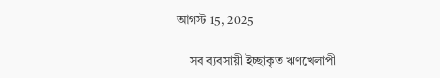আগস্ট 15, 2025

    সব ব্যবসায়ী ইচ্ছাকৃত ঋণখেলাপী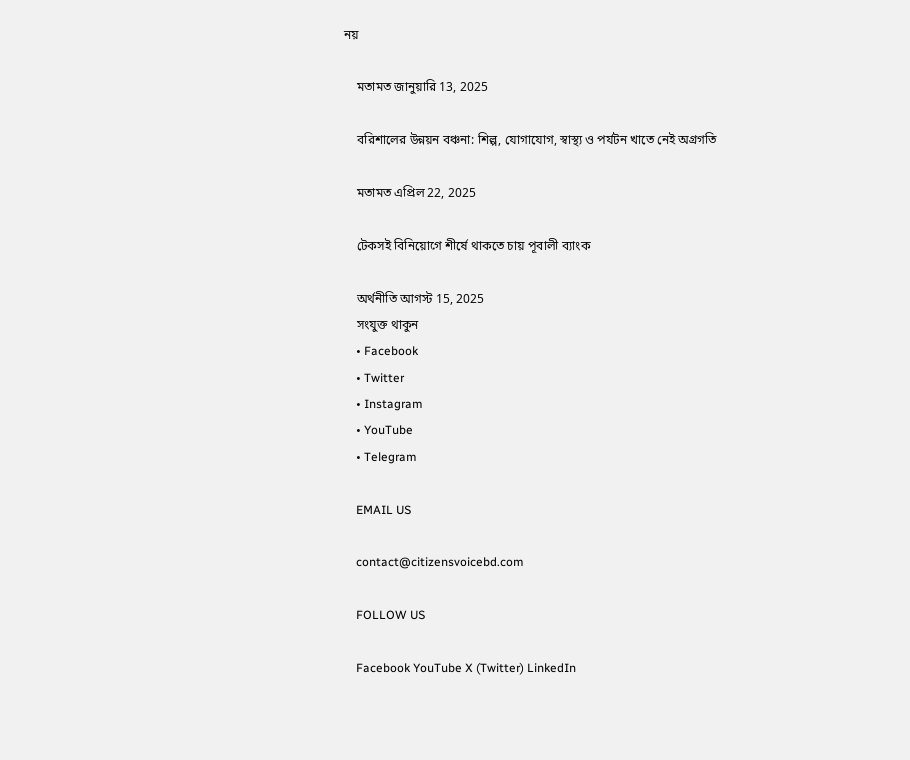নয়

    মতামত জানুয়ারি 13, 2025

    বরিশালের উন্নয়ন বঞ্চনা: শিল্প, যোগাযোগ, স্বাস্থ্য ও পর্যটন খাতে নেই অগ্রগতি

    মতামত এপ্রিল 22, 2025

    টেকসই বিনিয়োগে শীর্ষে থাকতে চায় পূবালী ব্যাংক

    অর্থনীতি আগস্ট 15, 2025
    সংযুক্ত থাকুন
    • Facebook
    • Twitter
    • Instagram
    • YouTube
    • Telegram

    EMAIL US

    contact@citizensvoicebd.com

    FOLLOW US

    Facebook YouTube X (Twitter) LinkedIn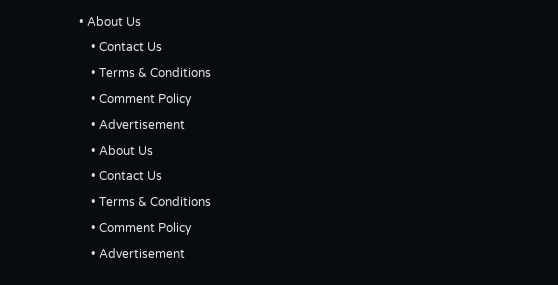• About Us
    • Contact Us
    • Terms & Conditions
    • Comment Policy
    • Advertisement
    • About Us
    • Contact Us
    • Terms & Conditions
    • Comment Policy
    • Advertisement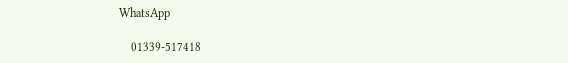WhatsApp

    01339-517418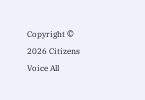Copyright © 2026 Citizens Voice All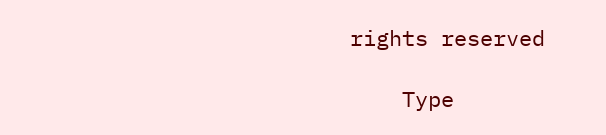rights reserved

    Type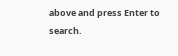above and press Enter to search.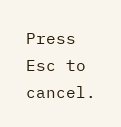Press Esc to cancel.